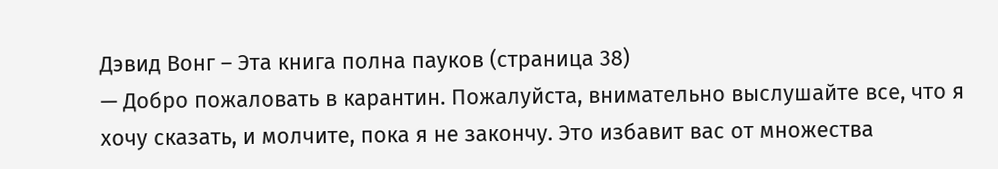Дэвид Вонг – Эта книга полна пауков (страница 38)
— Добро пожаловать в карантин. Пожалуйста, внимательно выслушайте все, что я хочу сказать, и молчите, пока я не закончу. Это избавит вас от множества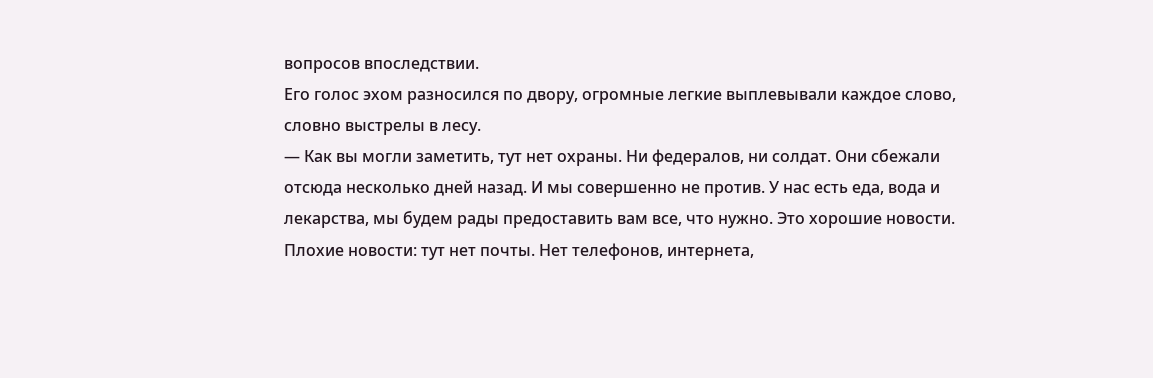вопросов впоследствии.
Его голос эхом разносился по двору, огромные легкие выплевывали каждое слово, словно выстрелы в лесу.
— Как вы могли заметить, тут нет охраны. Ни федералов, ни солдат. Они сбежали отсюда несколько дней назад. И мы совершенно не против. У нас есть еда, вода и лекарства, мы будем рады предоставить вам все, что нужно. Это хорошие новости. Плохие новости: тут нет почты. Нет телефонов, интернета,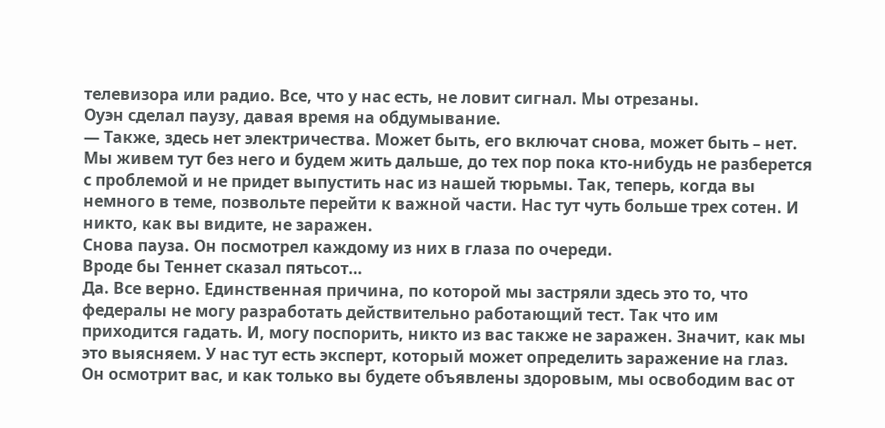телевизора или радио. Все, что у нас есть, не ловит сигнал. Мы отрезаны.
Оуэн сделал паузу, давая время на обдумывание.
— Также, здесь нет электричества. Может быть, его включат снова, может быть – нет. Мы живем тут без него и будем жить дальше, до тех пор пока кто-нибудь не разберется с проблемой и не придет выпустить нас из нашей тюрьмы. Так, теперь, когда вы немного в теме, позвольте перейти к важной части. Нас тут чуть больше трех сотен. И никто, как вы видите, не заражен.
Снова пауза. Он посмотрел каждому из них в глаза по очереди.
Вроде бы Теннет сказал пятьсот…
Да. Все верно. Единственная причина, по которой мы застряли здесь это то, что федералы не могу разработать действительно работающий тест. Так что им приходится гадать. И, могу поспорить, никто из вас также не заражен. Значит, как мы это выясняем. У нас тут есть эксперт, который может определить заражение на глаз. Он осмотрит вас, и как только вы будете объявлены здоровым, мы освободим вас от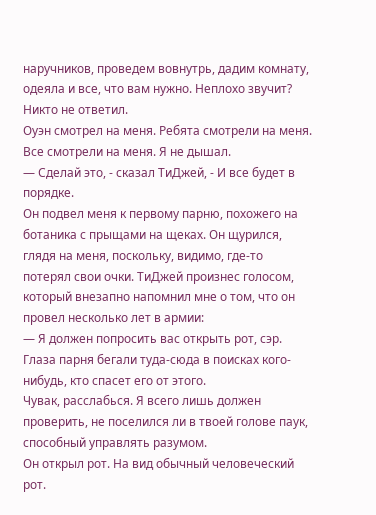наручников, проведем вовнутрь, дадим комнату, одеяла и все, что вам нужно. Неплохо звучит?
Никто не ответил.
Оуэн смотрел на меня. Ребята смотрели на меня. Все смотрели на меня. Я не дышал.
— Сделай это, - сказал ТиДжей, - И все будет в порядке.
Он подвел меня к первому парню, похожего на ботаника с прыщами на щеках. Он щурился, глядя на меня, поскольку, видимо, где-то потерял свои очки. ТиДжей произнес голосом, который внезапно напомнил мне о том, что он провел несколько лет в армии:
— Я должен попросить вас открыть рот, сэр.
Глаза парня бегали туда-сюда в поисках кого-нибудь, кто спасет его от этого.
Чувак, расслабься. Я всего лишь должен проверить, не поселился ли в твоей голове паук, способный управлять разумом.
Он открыл рот. На вид обычный человеческий рот.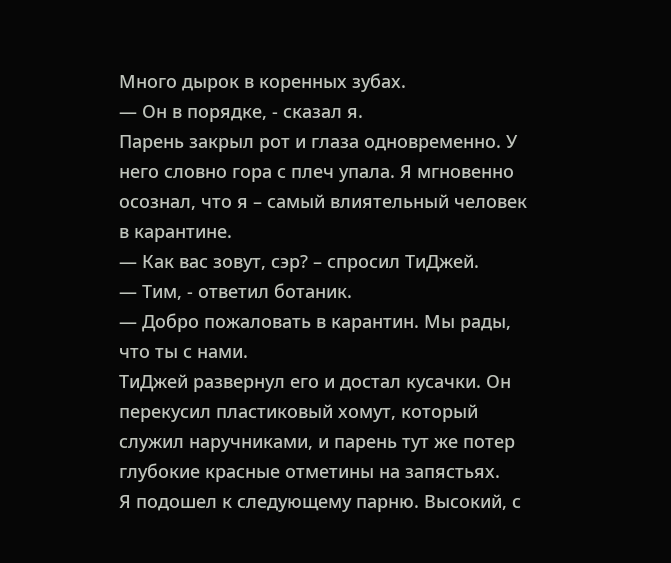Много дырок в коренных зубах.
— Он в порядке, - сказал я.
Парень закрыл рот и глаза одновременно. У него словно гора с плеч упала. Я мгновенно осознал, что я – самый влиятельный человек в карантине.
— Как вас зовут, сэр? – спросил ТиДжей.
— Тим, - ответил ботаник.
— Добро пожаловать в карантин. Мы рады, что ты с нами.
ТиДжей развернул его и достал кусачки. Он перекусил пластиковый хомут, который служил наручниками, и парень тут же потер глубокие красные отметины на запястьях.
Я подошел к следующему парню. Высокий, с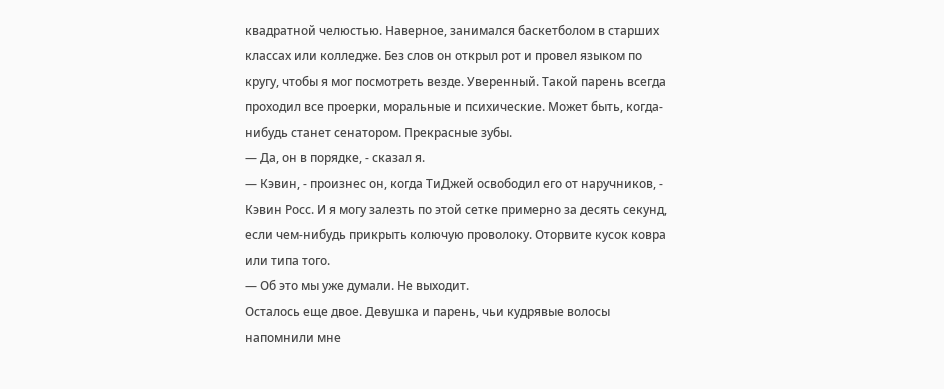квадратной челюстью. Наверное, занимался баскетболом в старших классах или колледже. Без слов он открыл рот и провел языком по кругу, чтобы я мог посмотреть везде. Уверенный. Такой парень всегда проходил все проерки, моральные и психические. Может быть, когда-нибудь станет сенатором. Прекрасные зубы.
— Да, он в порядке, - сказал я.
— Кэвин, - произнес он, когда ТиДжей освободил его от наручников, - Кэвин Росс. И я могу залезть по этой сетке примерно за десять секунд, если чем-нибудь прикрыть колючую проволоку. Оторвите кусок ковра или типа того.
— Об это мы уже думали. Не выходит.
Осталось еще двое. Девушка и парень, чьи кудрявые волосы напомнили мне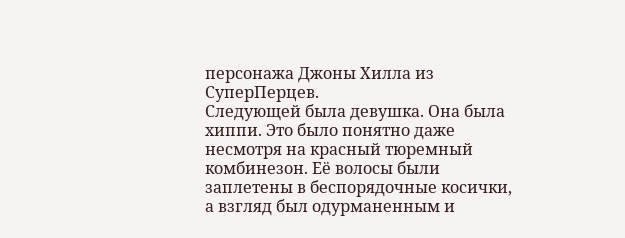персонажа Джоны Хилла из СуперПерцев.
Следующей была девушка. Она была хиппи. Это было понятно даже несмотря на красный тюремный комбинезон. Её волосы были заплетены в беспорядочные косички, а взгляд был одурманенным и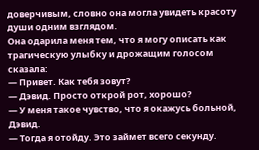доверчивым, словно она могла увидеть красоту души одним взглядом.
Она одарила меня тем, что я могу описать как трагическую улыбку и дрожащим голосом сказала:
— Привет. Как тебя зовут?
— Дэвид. Просто открой рот, хорошо?
— У меня такое чувство, что я окажусь больной, Дэвид.
— Тогда я отойду. Это займет всего секунду.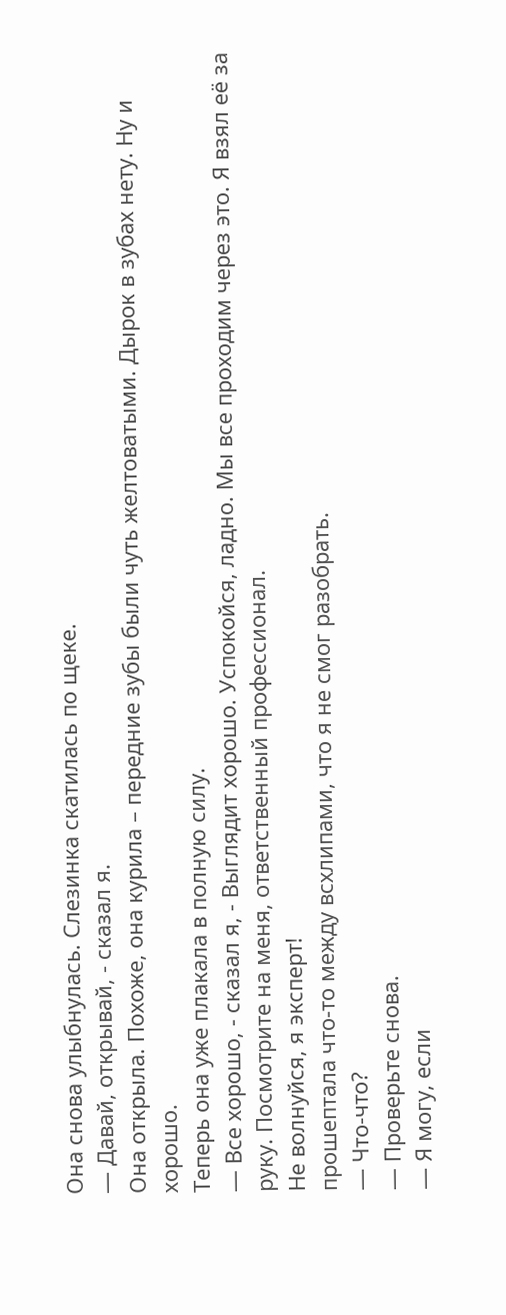Она снова улыбнулась. Слезинка скатилась по щеке.
— Давай, открывай, - сказал я.
Она открыла. Похоже, она курила – передние зубы были чуть желтоватыми. Дырок в зубах нету. Ну и хорошо.
Теперь она уже плакала в полную силу.
— Все хорошо, - сказал я, - Выглядит хорошо. Успокойся, ладно. Мы все проходим через это. Я взял её за руку. Посмотрите на меня, ответственный профессионал.
Не волнуйся, я эксперт!
прошептала что-то между всхлипами, что я не смог разобрать.
— Что-что?
— Проверьте снова.
— Я могу, если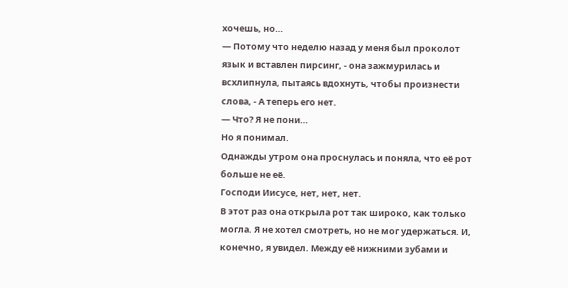хочешь, но…
— Потому что неделю назад у меня был проколот язык и вставлен пирсинг, - она зажмурилась и всхлипнула, пытаясь вдохнуть, чтобы произнести слова, - А теперь его нет.
— Что? Я не пони…
Но я понимал.
Однажды утром она проснулась и поняла, что её рот больше не её.
Господи Иисусе, нет, нет, нет.
В этот раз она открыла рот так широко, как только могла. Я не хотел смотреть, но не мог удержаться. И, конечно, я увидел. Между её нижними зубами и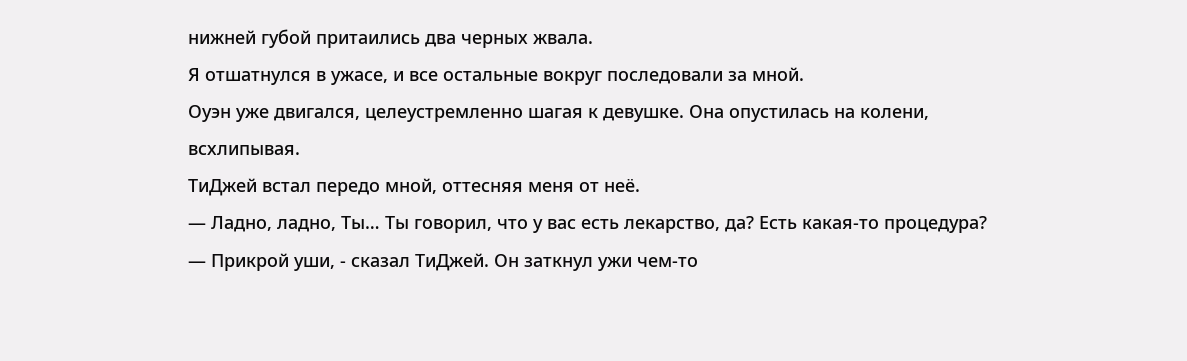нижней губой притаились два черных жвала.
Я отшатнулся в ужасе, и все остальные вокруг последовали за мной.
Оуэн уже двигался, целеустремленно шагая к девушке. Она опустилась на колени, всхлипывая.
ТиДжей встал передо мной, оттесняя меня от неё.
— Ладно, ладно, Ты… Ты говорил, что у вас есть лекарство, да? Есть какая-то процедура?
— Прикрой уши, - сказал ТиДжей. Он заткнул ужи чем-то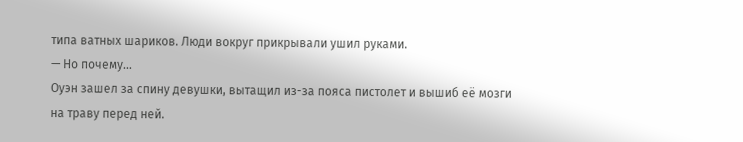типа ватных шариков. Люди вокруг прикрывали ушил руками.
— Но почему…
Оуэн зашел за спину девушки, вытащил из-за пояса пистолет и вышиб её мозги на траву перед ней.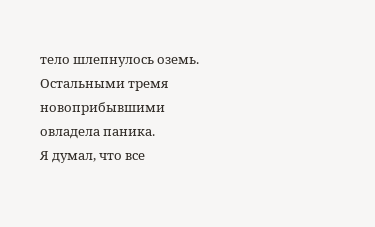тело шлепнулось оземь. Остальными тремя новоприбывшими овладела паника.
Я думал, что все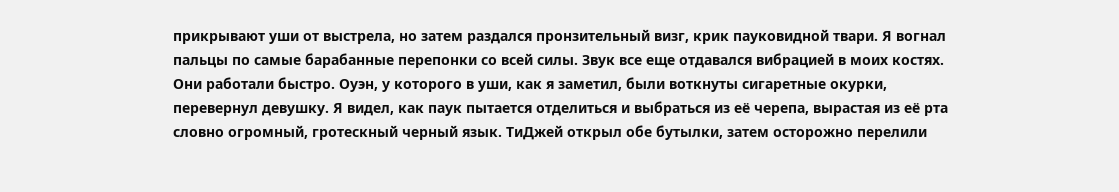прикрывают уши от выстрела, но затем раздался пронзительный визг, крик пауковидной твари. Я вогнал пальцы по самые барабанные перепонки со всей силы. Звук все еще отдавался вибрацией в моих костях.
Они работали быстро. Оуэн, у которого в уши, как я заметил, были воткнуты сигаретные окурки, перевернул девушку. Я видел, как паук пытается отделиться и выбраться из её черепа, вырастая из её рта словно огромный, гротескный черный язык. ТиДжей открыл обе бутылки, затем осторожно перелили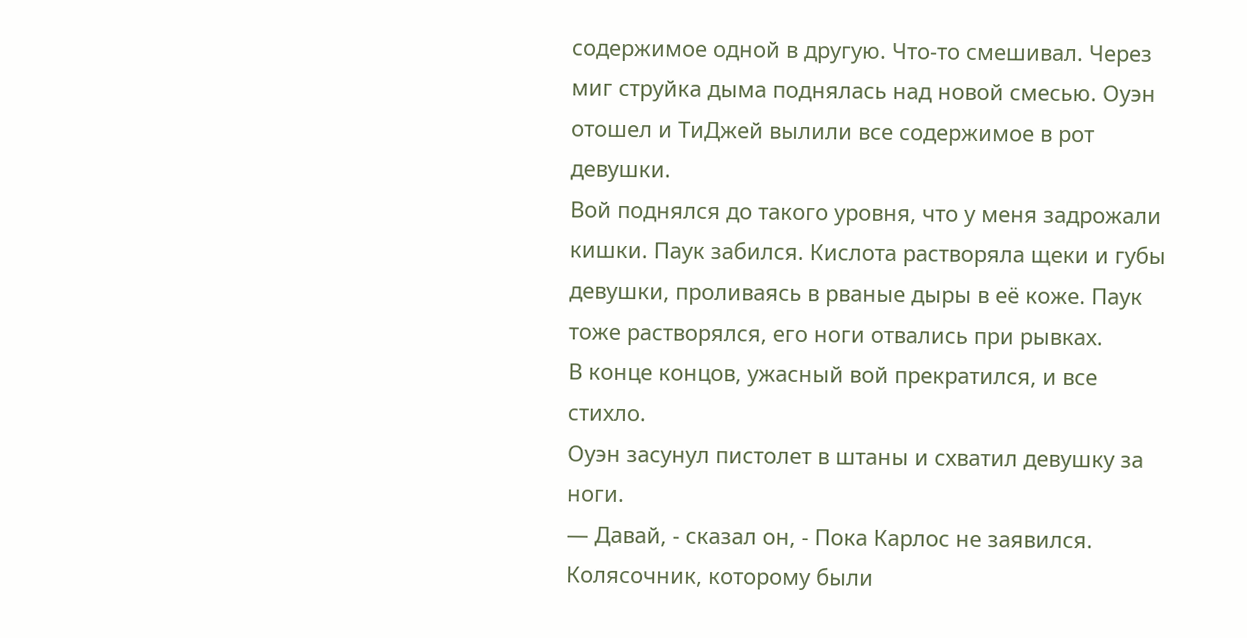содержимое одной в другую. Что-то смешивал. Через миг струйка дыма поднялась над новой смесью. Оуэн отошел и ТиДжей вылили все содержимое в рот девушки.
Вой поднялся до такого уровня, что у меня задрожали кишки. Паук забился. Кислота растворяла щеки и губы девушки, проливаясь в рваные дыры в её коже. Паук тоже растворялся, его ноги отвались при рывках.
В конце концов, ужасный вой прекратился, и все стихло.
Оуэн засунул пистолет в штаны и схватил девушку за ноги.
— Давай, - сказал он, - Пока Карлос не заявился.
Колясочник, которому были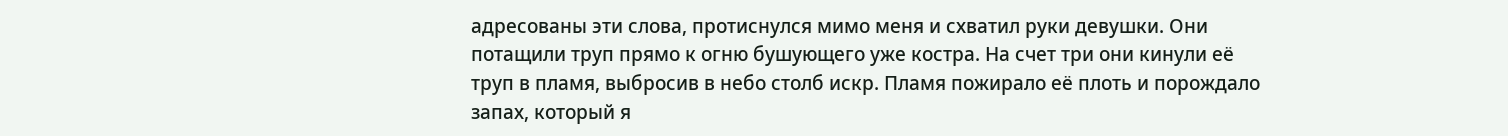адресованы эти слова, протиснулся мимо меня и схватил руки девушки. Они потащили труп прямо к огню бушующего уже костра. На счет три они кинули её труп в пламя, выбросив в небо столб искр. Пламя пожирало её плоть и порождало запах, который я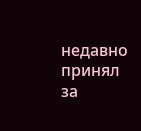недавно принял за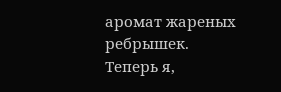аромат жареных ребрышек.
Теперь я,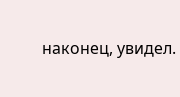наконец, увидел.